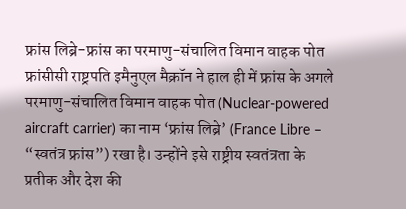फ्रांस लिब्रे-फ्रांस का परमाणु-संचालित विमान वाहक पोत
फ्रांसीसी राष्ट्रपति इमैनुएल मैक्रॉन ने हाल ही में फ्रांस के अगले परमाणु-संचालित विमान वाहक पोत (Nuclear-powered aircraft carrier) का नाम ‘फ्रांस लिब्रे’ (France Libre – “स्वतंत्र फ्रांस”) रखा है। उन्होंने इसे राष्ट्रीय स्वतंत्रता के प्रतीक और देश की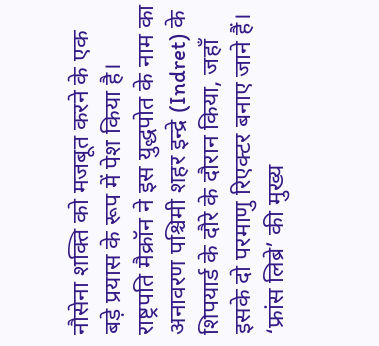नौसेना शक्ति को मजबूत करने के एक बड़े प्रयास के रूप में पेश किया है।
राष्ट्रपति मैक्रॉन ने इस युद्धपोत के नाम का अनावरण पश्चिमी शहर इन्द्रे (Indret) के शिपयार्ड के दौरे के दौरान किया, जहाँ इसके दो परमाणु रिएक्टर बनाए जाने हैं।
‘फ्रांस लिब्रे’ की मुख्य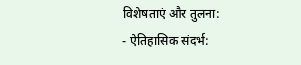विशेषताएं और तुलना:
- ऐतिहासिक संदर्भ: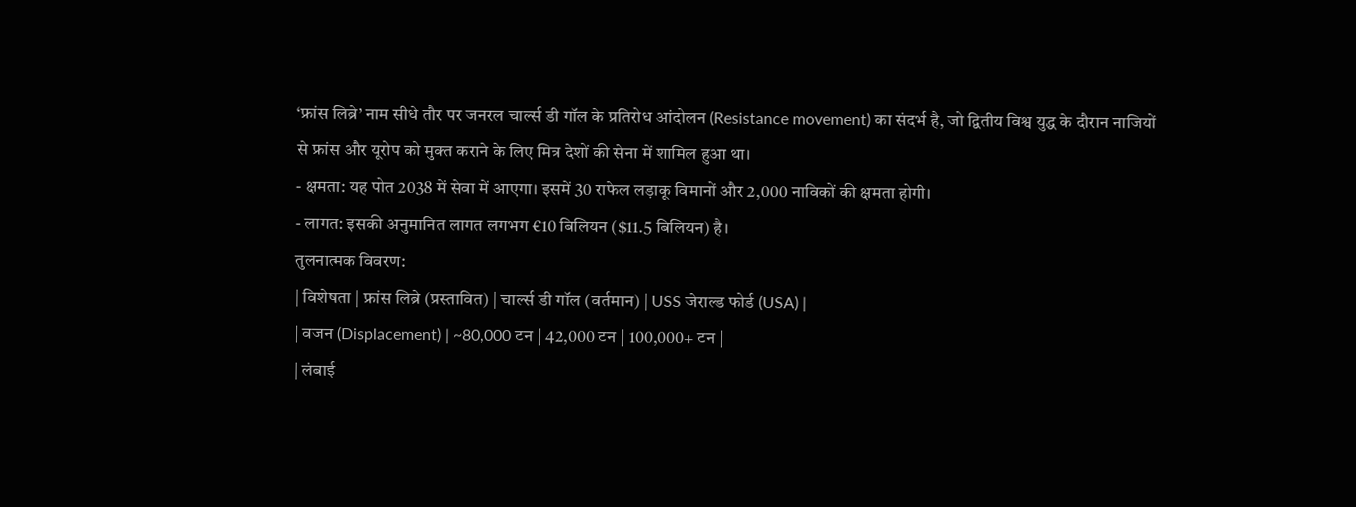‘फ्रांस लिब्रे’ नाम सीधे तौर पर जनरल चार्ल्स डी गॉल के प्रतिरोध आंदोलन (Resistance movement) का संदर्भ है, जो द्वितीय विश्व युद्ध के दौरान नाजियों से फ्रांस और यूरोप को मुक्त कराने के लिए मित्र देशों की सेना में शामिल हुआ था।
- क्षमता: यह पोत 2038 में सेवा में आएगा। इसमें 30 राफेल लड़ाकू विमानों और 2,000 नाविकों की क्षमता होगी।
- लागत: इसकी अनुमानित लागत लगभग €10 बिलियन ($11.5 बिलियन) है।
तुलनात्मक विवरण:
| विशेषता | फ्रांस लिब्रे (प्रस्तावित) | चार्ल्स डी गॉल (वर्तमान) | USS जेराल्ड फोर्ड (USA) |
| वजन (Displacement) | ~80,000 टन | 42,000 टन | 100,000+ टन |
| लंबाई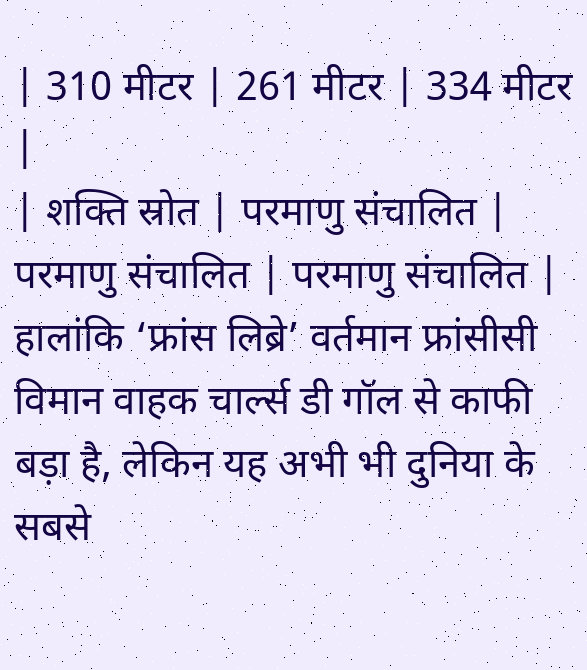| 310 मीटर | 261 मीटर | 334 मीटर |
| शक्ति स्रोत | परमाणु संचालित | परमाणु संचालित | परमाणु संचालित |
हालांकि ‘फ्रांस लिब्रे’ वर्तमान फ्रांसीसी विमान वाहक चार्ल्स डी गॉल से काफी बड़ा है, लेकिन यह अभी भी दुनिया के सबसे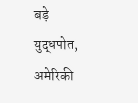बड़े युद्धपोत, अमेरिकी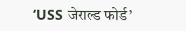‘USS जेराल्ड फोर्ड’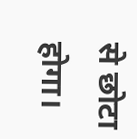से छोटा होगा।